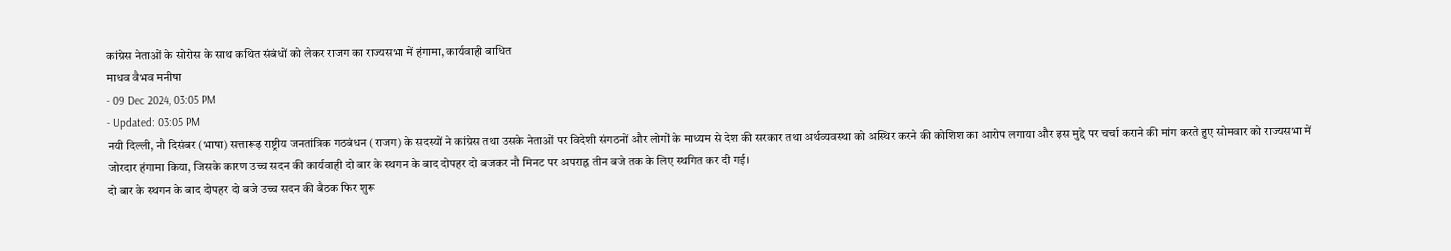कांग्रेस नेताओं के सोरोस के साथ कथित संबंधों को लेकर राजग का राज्यसभा में हंगामा, कार्यवाही बाधित
माधव वैभव मनीषा
- 09 Dec 2024, 03:05 PM
- Updated: 03:05 PM
नयी दिल्ली, नौ दिसंबर (भाषा) सत्तारूढ़ राष्ट्रीय जनतांत्रिक गठबंधन (राजग) के सदस्यों ने कांग्रेस तथा उसके नेताओं पर विदेशी संगठनों और लोगों के माध्यम से देश की सरकार तथा अर्थव्यवस्था को अस्थिर करने की कोशिश का आरोप लगाया और इस मुद्दे पर चर्चा कराने की मांग करते हुए सोमवार को राज्यसभा में जोरदार हंगामा किया, जिसके कारण उच्च सदन की कार्यवाही दो बार के स्थगन के बाद दोपहर दो बजकर नौ मिनट पर अपराह्न तीन बजे तक के लिए स्थगित कर दी गई।
दो बार के स्थगन के बाद दोपहर दो बजे उच्च सदन की बैठक फिर शुरू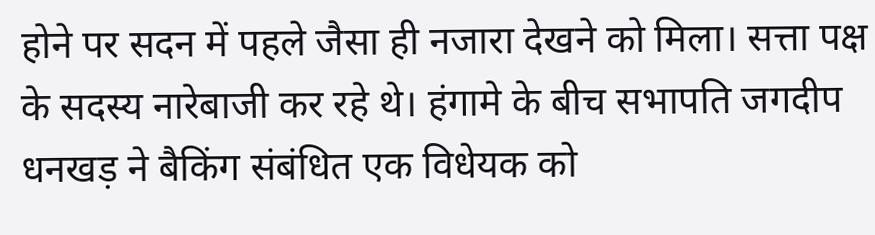होने पर सदन में पहले जैसा ही नजारा देखने को मिला। सत्ता पक्ष के सदस्य नारेबाजी कर रहे थे। हंगामे के बीच सभापति जगदीप धनखड़ ने बैकिंग संबंधित एक विधेयक को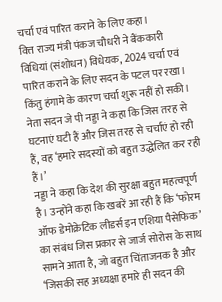चर्चा एवं पारित कराने के लिए कहा।
वित्त राज्य मंत्री पंकज चौधरी ने बैंककारी विधियां (संशोधन) विधेयक, 2024 चर्चा एवं पारित कराने के लिए सदन के पटल पर रखा। किंतु हंगामे के कारण चर्चा शुरू नहीं हो सकी।
नेता सदन जे पी नड्डा ने कहा कि जिस तरह से घटनाएं घटी हैं और जिस तरह से चर्चाएं हो रही हैं, वह ‘हमारे सदस्यों को बहुत उद्धेलित कर रही हैं।’
नड्डा ने कहा कि देश की सुरक्षा बहुत महत्वपूर्ण है। उन्होंने कहा कि खबरें आ रही हैं कि ‘फोरम ऑफ डेमोक्रेटिक लीडर्स इन एशिया पैसेफिक’ का संबंध जिस प्रकार से जार्ज सोरोस के साथ सामने आता है, जो बहुत चिंताजनक है और ‘जिसकी सह अध्यक्षा हमारे ही सदन की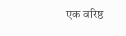एक वरिष्ठ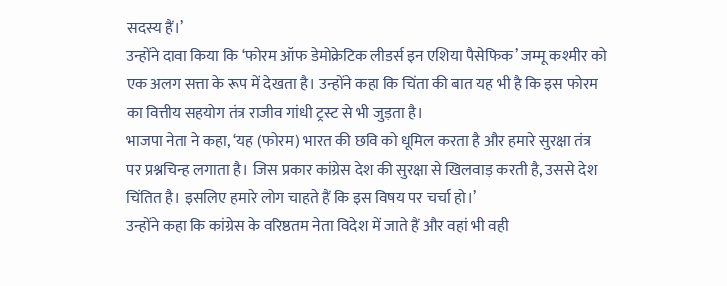सदस्य हैं।’
उन्होंने दावा किया कि ‘फोरम ऑफ डेमोक्रेटिक लीडर्स इन एशिया पैसेफिक’ जम्मू कश्मीर को एक अलग सत्ता के रूप में देखता है। उन्होंने कहा कि चिंता की बात यह भी है कि इस फोरम का वित्तीय सहयोग तंत्र राजीव गांधी ट्रस्ट से भी जुड़ता है।
भाजपा नेता ने कहा, ‘यह (फोरम) भारत की छवि को धूमिल करता है और हमारे सुरक्षा तंत्र पर प्रश्नचिन्ह लगाता है। जिस प्रकार कांग्रेस देश की सुरक्षा से खिलवाड़ करती है, उससे देश चिंतित है। इसलिए हमारे लोग चाहते हैं कि इस विषय पर चर्चा हो।’
उन्होंने कहा कि कांग्रेस के वरिष्ठतम नेता विदेश में जाते हैं और वहां भी वही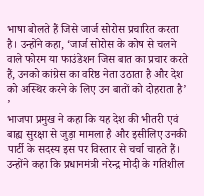भाषा बोलते हैं जिसे जार्ज सोरोस प्रचारित करता है। उन्होंने कहा, ‘जार्ज सोरोस के कोष से चलने वाले फोरम या फाउंडेशन जिस बात का प्रचार करते हैं, उनको कांग्रेस का वरिष्ठ नेता उठाता है और देश को अस्थिर करने के लिए उन बातों को दोहराता है’ ’
भाजपा प्रमुख ने कहा कि यह देश की भीतरी एवं बाह्य सुरक्षा से जुड़ा मामला है और इसीलिए उनकी पार्टी के सदस्य इस पर विस्तार से चर्चा चाहते हैं।
उन्होंने कहा कि प्रधानमंत्री नरेन्द्र मोदी के गतिशील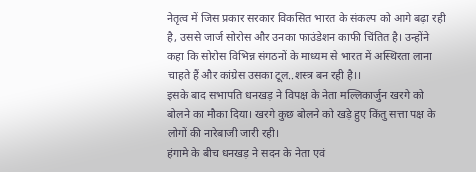नेतृत्व में जिस प्रकार सरकार विकसित भारत के संकल्प को आगे बढ़ा रही है, उससे जार्ज सोरोस और उनका फाउंडेशन काफी चिंतित है। उन्होंने कहा कि सोरोस विभिन्न संगठनों के माध्यम से भारत में अस्थिरता लाना चाहते हैं और कांग्रेस उसका टूल..शस्त्र बन रही है।।
इसके बाद सभापति धनखड़ ने विपक्ष के नेता मल्लिकार्जुन खरगे को बोलने का मौका दिया। खरगे कुछ बोलने को खड़े हुए किंतु सत्ता पक्ष के लोगों की नारेबाजी जारी रही।
हंगामे के बीच धनखड़ ने सदन के नेता एवं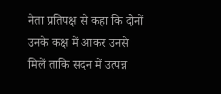नेता प्रतिपक्ष से कहा कि दोनों उनके कक्ष में आकर उनसे मिलें ताकि सदन में उत्पन्न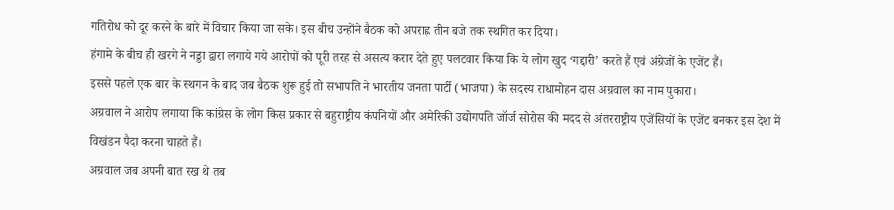गतिरोध को दूर करने के बारे में विचार किया जा सके। इस बीच उन्होंने बैठक को अपराह्न तीन बजे तक स्थगित कर दिया।
हंगामे के बीच ही खरगे ने नड्डा द्वारा लगाये गये आरोपों को पूरी तरह से असत्य करार देते हुए पलटवार किया कि ये लोग खुद ‘गद्दारी’ करते हैं एवं अंग्रेजों के एजेंट हैं।
इससे पहले एक बार के स्थगन के बाद जब बैठक शुरू हुई तो सभापति ने भारतीय जनता पार्टी (भाजपा) के सदस्य राधामोहन दास अग्रवाल का नाम पुकारा।
अग्रवाल ने आरोप लगाया कि कांग्रेस के लोग किस प्रकार से बहुराष्ट्रीय कंपनियों और अमेरिकी उद्योगपति जॉर्ज सोरोस की मदद से अंतरराष्ट्रीय एजेंसियों के एजेंट बनकर इस देश में विखंडन पैदा करना चाहते हैं।
अग्रवाल जब अपनी बात रख थे तब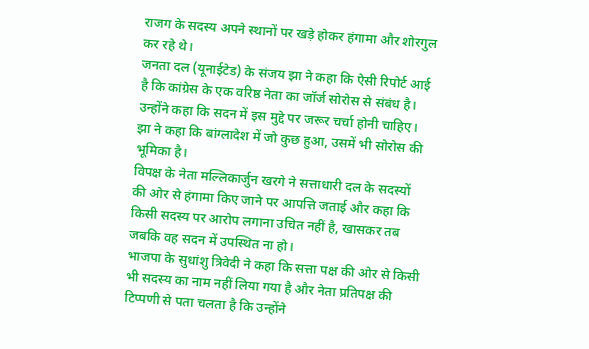राजग के सदस्य अपने स्थानों पर खड़े होकर हंगामा और शोरगुल कर रहे थे।
जनता दल (यूनाईटेड) के संजय झा ने कहा कि ऐसी रिपोर्ट आई है कि कांग्रेस के एक वरिष्ठ नेता का जॉर्ज सोरोस से संबंध है।
उन्होंने कहा कि सदन में इस मुद्दे पर जरूर चर्चा होनी चाहिए।
झा ने कहा कि बांग्लादेश में जो कुछ हुआ, उसमें भी सोरोस की भूमिका है।
विपक्ष के नेता मल्लिकार्जुन खरगे ने सत्ताधारी दल के सदस्यों की ओर से हंगामा किए जाने पर आपत्ति जताई और कहा कि किसी सदस्य पर आरोप लगाना उचित नहीं है, खासकर तब जबकि वह सदन में उपस्थित ना हो।
भाजपा के सुधांशु त्रिवेदी ने कहा कि सत्ता पक्ष की ओर से किसी भी सदस्य का नाम नहीं लिया गया है और नेता प्रतिपक्ष की टिप्पणी से पता चलता है कि उन्होंने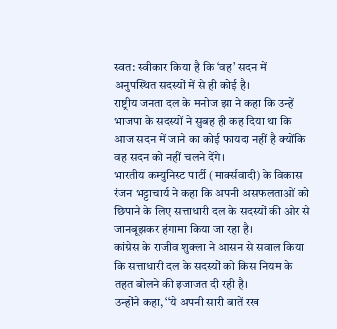स्वत: स्वीकार किया है कि ‘वह’ सदन में अनुपस्थित सदस्यों में से ही कोई है।
राष्ट्रीय जनता दल के मनोज झा ने कहा कि उन्हें भाजपा के सदस्यों ने सुबह ही कह दिया था कि आज सदन में जाने का कोई फायदा नहीं है क्योंकि वह सदन को नहीं चलने देंगे।
भारतीय कम्युनिस्ट पार्टी (मार्क्सवादी) के विकास रंजन भट्टाचार्य ने कहा कि अपनी असफलताओं को छिपाने के लिए सत्ताधारी दल के सदस्यों की ओर से जानबूझकर हंगामा किया जा रहा है।
कांग्रेस के राजीव शुक्ला ने आसन से सवाल किया कि सत्ताधारी दल के सदस्यों को किस नियम के तहत बोलने की इजाजत दी रही है।
उन्होंने कहा, ‘‘ये अपनी सारी बातें रख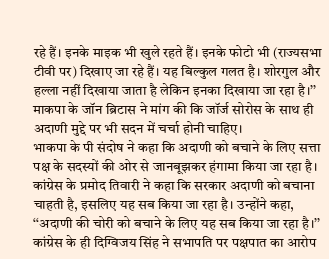रहे हैं। इनके माइक भी खुले रहते हैं। इनके फोटो भी (राज्यसभा टीवी पर) दिखाए जा रहे हैं। यह बिल्कुल गलत है। शोरगुल और हल्ला नहीं दिखाया जाता है लेकिन इनका दिखाया जा रहा है।’’
माकपा के जॉन ब्रिटास ने मांग की कि जॉर्ज सोरोस के साथ ही अदाणी मुद्दे पर भी सदन में चर्चा होनी चाहिए।
भाकपा के पी संदोष ने कहा कि अदाणी को बचाने के लिए सत्ता पक्ष के सदस्यों की ओर से जानबूझकर हंगामा किया जा रहा है।
कांग्रेस के प्रमोद तिवारी ने कहा कि सरकार अदाणी को बचाना चाहती है, इसलिए यह सब किया जा रहा है। उन्होंने कहा, ‘‘अदाणी की चोरी को बचाने के लिए यह सब किया जा रहा है।’’
कांग्रेस के ही दिग्विजय सिंह ने सभापति पर पक्षपात का आरोप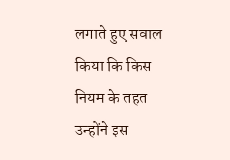लगाते हुए सवाल किया कि किस नियम के तहत उन्होंने इस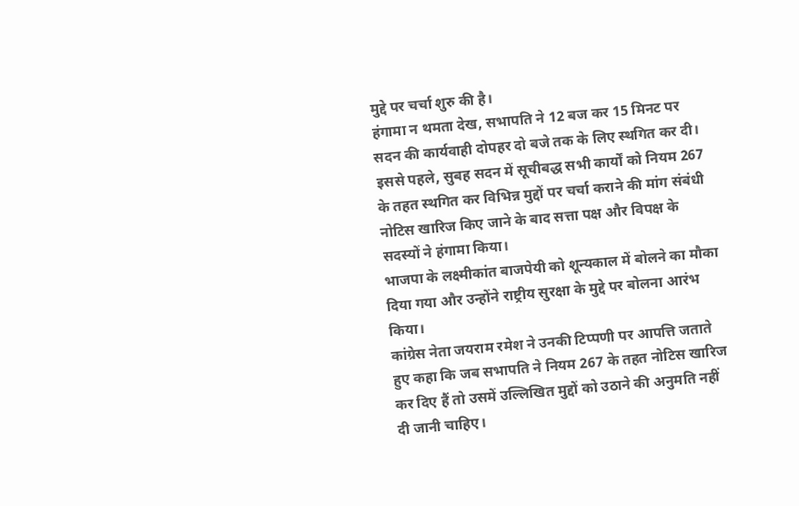मुद्दे पर चर्चा शुरु की है।
हंगामा न थमता देख, सभापति ने 12 बज कर 15 मिनट पर सदन की कार्यवाही दोपहर दो बजे तक के लिए स्थगित कर दी।
इससे पहले, सुबह सदन में सूचीबद्ध सभी कार्यों को नियम 267 के तहत स्थगित कर विभिन्न मुद्दों पर चर्चा कराने की मांग संबंधी नोटिस खारिज किए जाने के बाद सत्ता पक्ष और विपक्ष के सदस्यों ने हंगामा किया।
भाजपा के लक्ष्मीकांत बाजपेयी को शून्यकाल में बोलने का मौका दिया गया और उन्होंने राष्ट्रीय सुरक्षा के मुद्दे पर बोलना आरंभ किया।
कांग्रेस नेता जयराम रमेश ने उनकी टिप्पणी पर आपत्ति जताते हुए कहा कि जब सभापति ने नियम 267 के तहत नोटिस खारिज कर दिए हैं तो उसमें उल्लिखित मुद्दों को उठाने की अनुमति नहीं दी जानी चाहिए।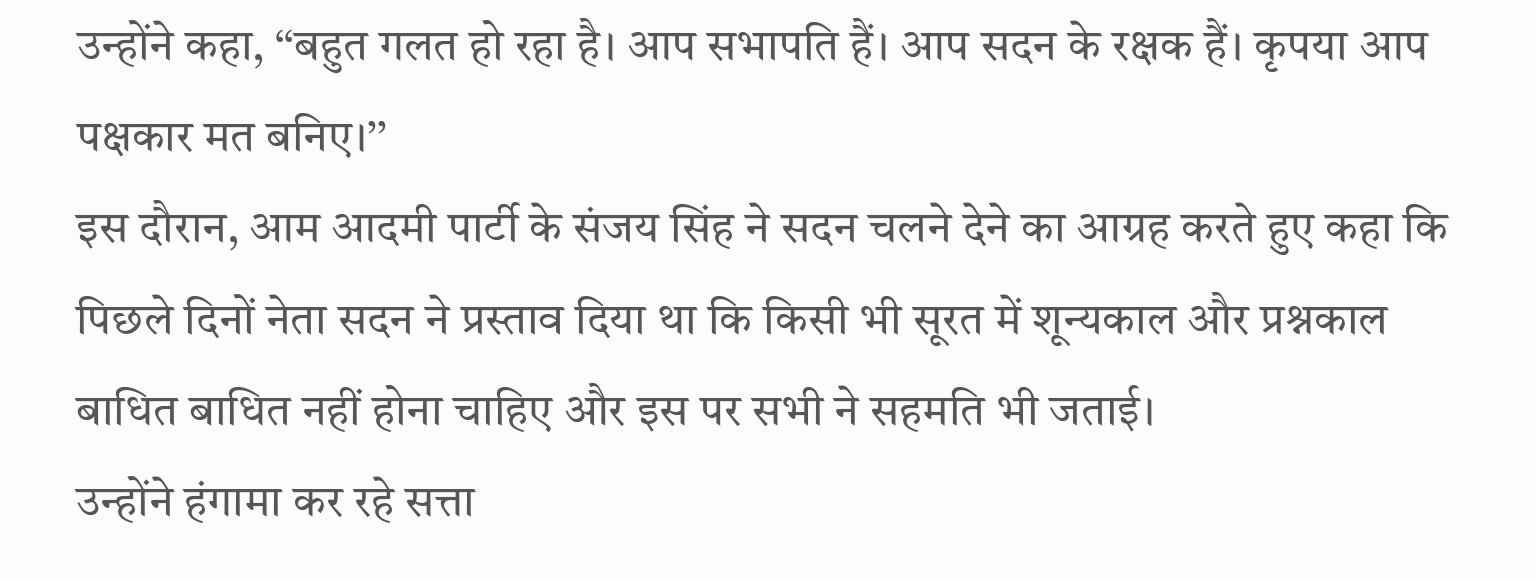उन्होंने कहा, ‘‘बहुत गलत हो रहा है। आप सभापति हैं। आप सदन के रक्षक हैं। कृपया आप पक्षकार मत बनिए।’’
इस दौरान, आम आदमी पार्टी के संजय सिंह ने सदन चलने देने का आग्रह करते हुए कहा कि पिछले दिनों नेता सदन ने प्रस्ताव दिया था कि किसी भी सूरत में शून्यकाल और प्रश्नकाल बाधित बाधित नहीं होना चाहिए और इस पर सभी ने सहमति भी जताई।
उन्होंने हंगामा कर रहे सत्ता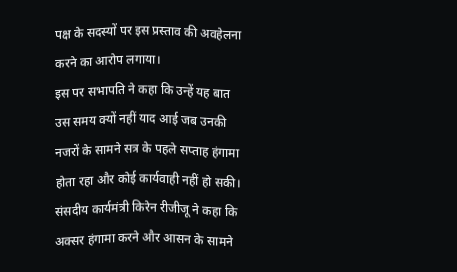पक्ष के सदस्यों पर इस प्रस्ताव की अवहेलना करने का आरोप लगाया।
इस पर सभापति ने कहा कि उन्हें यह बात उस समय क्यों नहीं याद आई जब उनकी नजरों के सामने सत्र के पहले सप्ताह हंगामा होता रहा और कोई कार्यवाही नहीं हो सकी।
संसदीय कार्यमंत्री किरेन रीजीजू ने कहा कि अक्सर हंगामा करने और आसन के सामने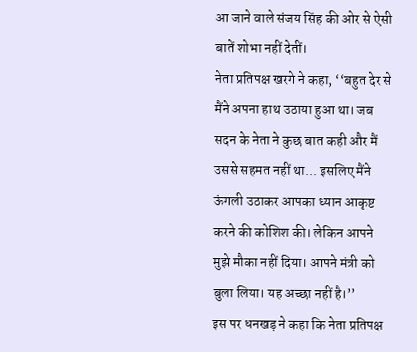आ जाने वाले संजय सिंह की ओर से ऐसी बातें शोभा नहीं देतीं।
नेता प्रतिपक्ष खरगे ने कहा, ‘‘बहुत देर से मैंने अपना हाथ उठाया हुआ था। जब सदन के नेता ने कुछ बात कही और मैं उससे सहमत नहीं था... इसलिए मैंने ऊंगली उठाकर आपका ध्यान आकृष्ट करने की कोशिश की। लेकिन आपने मुझे मौका नहीं दिया। आपने मंत्री को बुला लिया। यह अच्छा नहीं है।’’
इस पर धनखड़ ने कहा कि नेता प्रतिपक्ष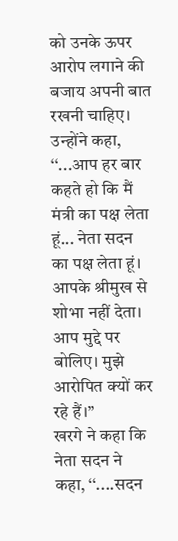को उनके ऊपर आरोप लगाने की बजाय अपनी बात रखनी चाहिए।
उन्होंने कहा, ‘‘...आप हर बार कहते हो कि मैं मंत्री का पक्ष लेता हूं... नेता सदन का पक्ष लेता हूं। आपके श्रीमुख से शोभा नहीं देता। आप मुद्दे पर बोलिए। मुझे आरोपित क्यों कर रहे हैं।’’
खरगे ने कहा कि नेता सदन ने कहा, ‘‘....सदन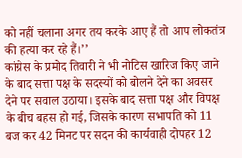को नहीं चलाना अगर तय करके आए हैं तो आप लोकतंत्र की हत्या कर रहे हैं।’’
कांग्रेस के प्रमोद तिवारी ने भी नोटिस खारिज किए जाने के बाद सत्ता पक्ष के सदस्यों को बोलने देने का अवसर देने पर सवाल उठाया। इसके बाद सत्ता पक्ष और विपक्ष के बीच बहस हो गई, जिसके कारण सभापति को 11 बज कर 42 मिनट पर सदन की कार्यवाही दोपहर 12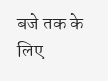बजे तक के लिए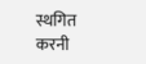स्थगित करनी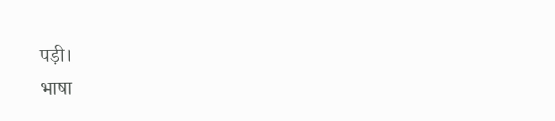पड़ी।
भाषा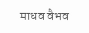माधव वैभव